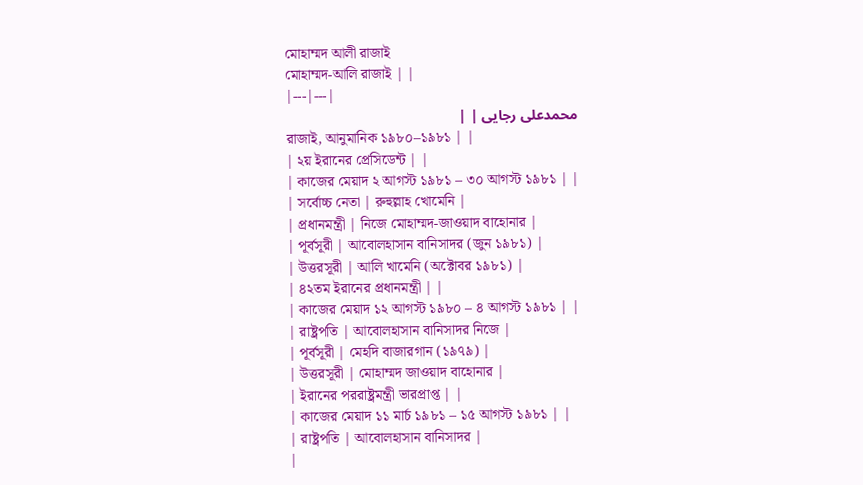মোহাম্মদ আলী রাজাই
মোহাম্মদ-আলি রাজাই | |
|---|---|
محمدعلی رجایی | |
রাজাই, আনুমানিক ১৯৮০–১৯৮১ | |
| ২য় ইরানের প্রেসিডেন্ট | |
| কাজের মেয়াদ ২ আগস্ট ১৯৮১ – ৩০ আগস্ট ১৯৮১ | |
| সর্বোচ্চ নেতা | রুহুল্লাহ খোমেনি |
| প্রধানমন্ত্রী | নিজে মোহাম্মদ-জাওয়াদ বাহোনার |
| পূর্বসূরী | আবোলহাসান বানিসাদর (জুন ১৯৮১) |
| উত্তরসূরী | আলি খামেনি (অক্টোবর ১৯৮১) |
| ৪২তম ইরানের প্রধানমন্ত্রী | |
| কাজের মেয়াদ ১২ আগস্ট ১৯৮০ – ৪ আগস্ট ১৯৮১ | |
| রাষ্ট্রপতি | আবোলহাসান বানিসাদর নিজে |
| পূর্বসূরী | মেহদি বাজারগান (১৯৭৯) |
| উত্তরসূরী | মোহাম্মদ জাওয়াদ বাহোনার |
| ইরানের পররাষ্ট্রমন্ত্রী ভারপ্রাপ্ত | |
| কাজের মেয়াদ ১১ মার্চ ১৯৮১ – ১৫ আগস্ট ১৯৮১ | |
| রাষ্ট্রপতি | আবোলহাসান বানিসাদর |
|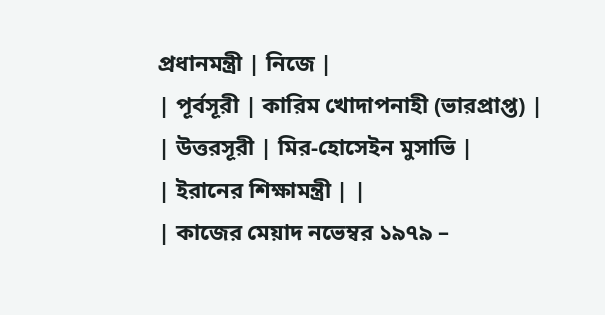প্রধানমন্ত্রী | নিজে |
| পূর্বসূরী | কারিম খোদাপনাহী (ভারপ্রাপ্ত) |
| উত্তরসূরী | মির-হোসেইন মুসাভি |
| ইরানের শিক্ষামন্ত্রী | |
| কাজের মেয়াদ নভেম্বর ১৯৭৯ –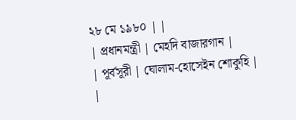২৮ মে ১৯৮০ | |
| প্রধানমন্ত্রী | মেহদি বাজারগান |
| পূর্বসূরী | ঘোলাম-হোসেইন শোকুহি |
|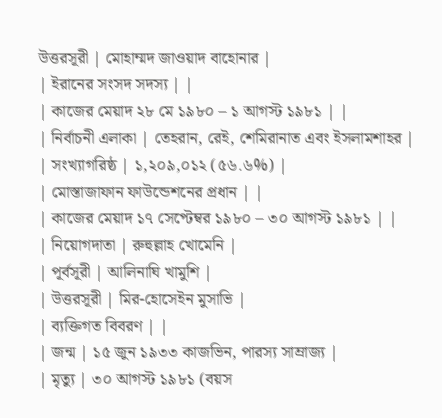উত্তরসূরী | মোহাম্মদ জাওয়াদ বাহোনার |
| ইরানের সংসদ সদস্য | |
| কাজের মেয়াদ ২৮ মে ১৯৮০ – ১ আগস্ট ১৯৮১ | |
| নির্বাচনী এলাকা | তেহরান, রেই, শেমিরানাত এবং ইসলামশাহর |
| সংখ্যাগরিষ্ঠ | ১,২০৯,০১২ (৫৬.৬%) |
| মোস্তাজাফান ফাউন্ডেশনের প্রধান | |
| কাজের মেয়াদ ১৭ সেপ্টেম্বর ১৯৮০ – ৩০ আগস্ট ১৯৮১ | |
| নিয়োগদাতা | রুহুল্লাহ খোমেনি |
| পূর্বসূরী | আলিনাঘি খামুশি |
| উত্তরসূরী | মির-হোসেইন মুসাভি |
| ব্যক্তিগত বিবরণ | |
| জন্ম | ১৫ জুন ১৯৩৩ কাজভিন, পারস্য সাম্রাজ্য |
| মৃত্যু | ৩০ আগস্ট ১৯৮১ (বয়স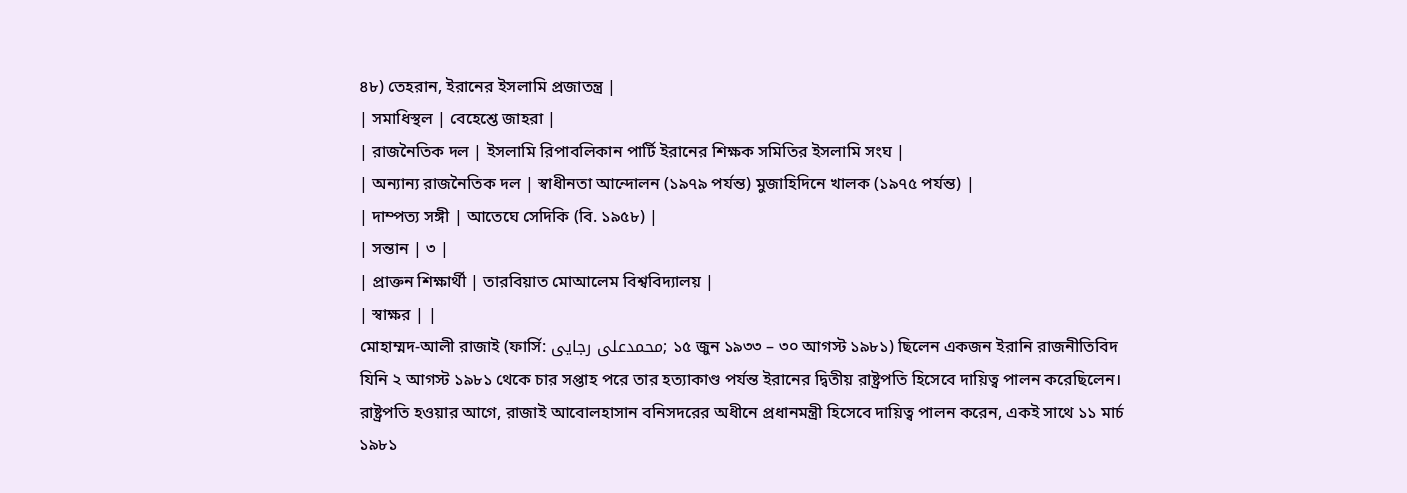৪৮) তেহরান, ইরানের ইসলামি প্রজাতন্ত্র |
| সমাধিস্থল | বেহেশ্তে জাহরা |
| রাজনৈতিক দল | ইসলামি রিপাবলিকান পার্টি ইরানের শিক্ষক সমিতির ইসলামি সংঘ |
| অন্যান্য রাজনৈতিক দল | স্বাধীনতা আন্দোলন (১৯৭৯ পর্যন্ত) মুজাহিদিনে খালক (১৯৭৫ পর্যন্ত) |
| দাম্পত্য সঙ্গী | আতেঘে সেদিকি (বি. ১৯৫৮) |
| সন্তান | ৩ |
| প্রাক্তন শিক্ষার্থী | তারবিয়াত মোআলেম বিশ্ববিদ্যালয় |
| স্বাক্ষর | |
মোহাম্মদ-আলী রাজাই (ফার্সি: محمدعلی رجایی; ১৫ জুন ১৯৩৩ – ৩০ আগস্ট ১৯৮১) ছিলেন একজন ইরানি রাজনীতিবিদ যিনি ২ আগস্ট ১৯৮১ থেকে চার সপ্তাহ পরে তার হত্যাকাণ্ড পর্যন্ত ইরানের দ্বিতীয় রাষ্ট্রপতি হিসেবে দায়িত্ব পালন করেছিলেন। রাষ্ট্রপতি হওয়ার আগে, রাজাই আবোলহাসান বনিসদরের অধীনে প্রধানমন্ত্রী হিসেবে দায়িত্ব পালন করেন, একই সাথে ১১ মার্চ ১৯৮১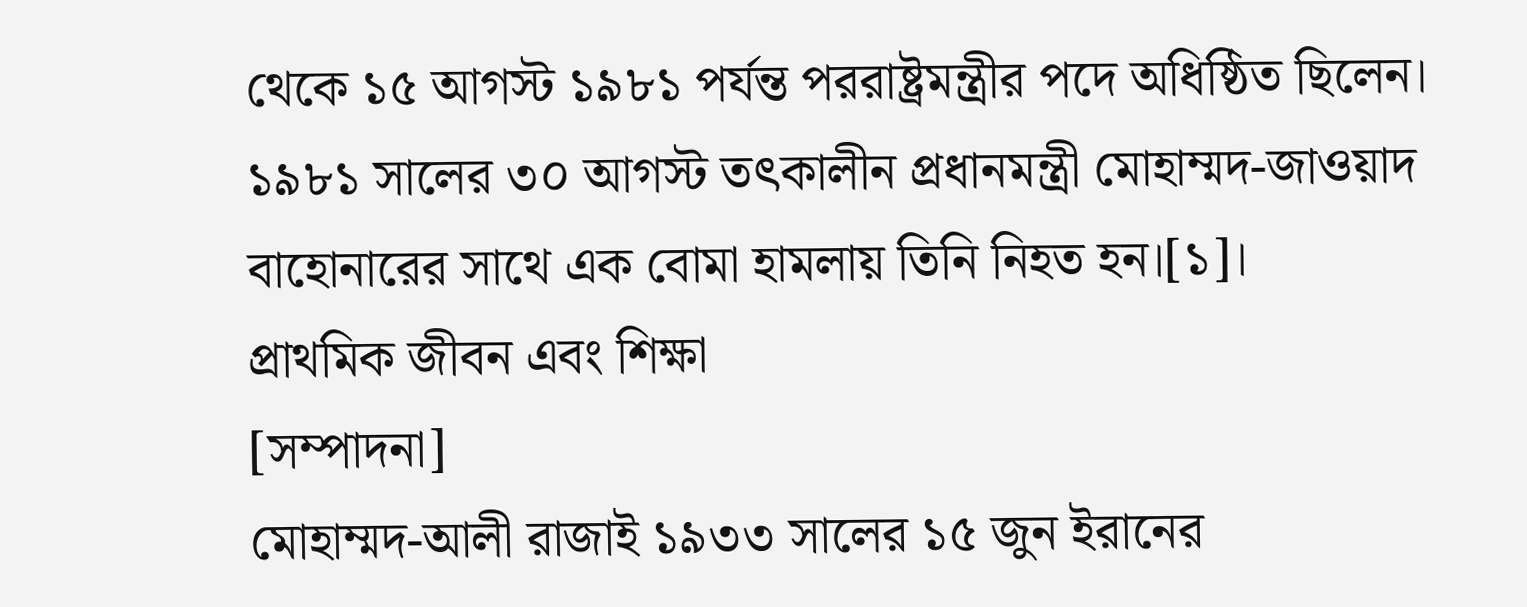থেকে ১৫ আগস্ট ১৯৮১ পর্যন্ত পররাষ্ট্রমন্ত্রীর পদে অধিষ্ঠিত ছিলেন। ১৯৮১ সালের ৩০ আগস্ট তৎকালীন প্রধানমন্ত্রী মোহাম্মদ-জাওয়াদ বাহোনারের সাথে এক বোমা হামলায় তিনি নিহত হন।[১]।
প্রাথমিক জীবন এবং শিক্ষা
[সম্পাদনা]
মোহাম্মদ-আলী রাজাই ১৯৩৩ সালের ১৫ জুন ইরানের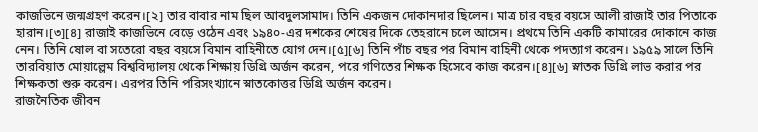কাজভিনে জন্মগ্রহণ করেন।[২] তার বাবার নাম ছিল আবদুলসামাদ। তিনি একজন দোকানদার ছিলেন। মাত্র চার বছর বয়সে আলী রাজাই তার পিতাকে হারান।[৩][৪] রাজাই কাজভিনে বেড়ে ওঠেন এবং ১৯৪০-এর দশকের শেষের দিকে তেহরানে চলে আসেন। প্রথমে তিনি একটি কামারের দোকানে কাজ নেন। তিনি ষোল বা সতেরো বছর বয়সে বিমান বাহিনীতে যোগ দেন।[৫][৬] তিনি পাঁচ বছর পর বিমান বাহিনী থেকে পদত্যাগ করেন। ১৯৫৯ সালে তিনি তারবিয়াত মোয়াল্লেম বিশ্ববিদ্যালয় থেকে শিক্ষায় ডিগ্রি অর্জন করেন, পরে গণিতের শিক্ষক হিসেবে কাজ করেন।[৪][৬] স্নাতক ডিগ্রি লাভ করার পর শিক্ষকতা শুরু করেন। এরপর তিনি পরিসংখ্যানে স্নাতকোত্তর ডিগ্রি অর্জন করেন।
রাজনৈতিক জীবন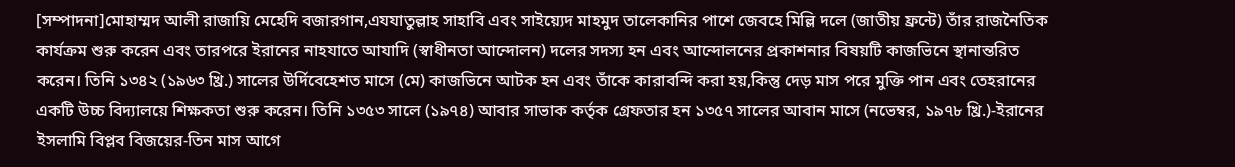[সম্পাদনা]মোহাম্মদ আলী রাজায়ি মেহেদি বজারগান,এযযাতুল্লাহ সাহাবি এবং সাইয়্যেদ মাহমুদ তালেকানির পাশে জেবহে মিল্লি দলে (জাতীয় ফ্রন্টে) তাঁর রাজনৈতিক কার্যক্রম শুরু করেন এবং তারপরে ইরানের নাহযাতে আযাদি (স্বাধীনতা আন্দোলন) দলের সদস্য হন এবং আন্দোলনের প্রকাশনার বিষয়টি কাজভিনে স্থানান্তরিত করেন। তিনি ১৩৪২ (১৯৬৩ খ্রি.) সালের উর্দিবেহেশত মাসে (মে) কাজভিনে আটক হন এবং তাঁকে কারাবন্দি করা হয়,কিন্তু দেড় মাস পরে মুক্তি পান এবং তেহরানের একটি উচ্চ বিদ্যালয়ে শিক্ষকতা শুরু করেন। তিনি ১৩৫৩ সালে (১৯৭৪) আবার সাভাক কর্তৃক গ্রেফতার হন ১৩৫৭ সালের আবান মাসে (নভেম্বর, ১৯৭৮ খ্রি.)-ইরানের ইসলামি বিপ্লব বিজয়ের-তিন মাস আগে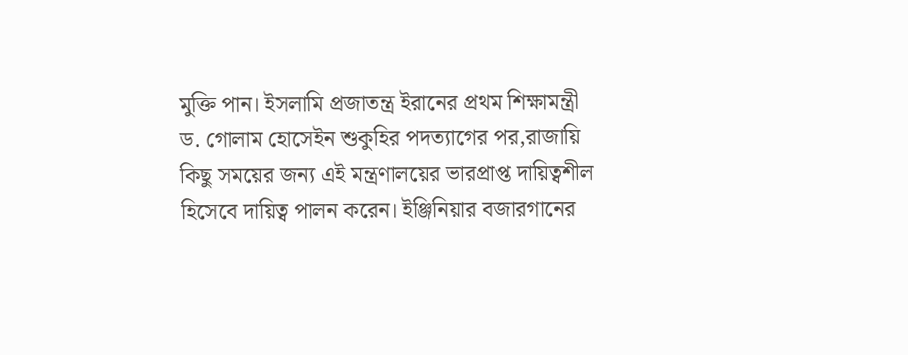মুক্তি পান। ইসলামি প্রজাতন্ত্র ইরানের প্রথম শিক্ষামন্ত্রী ড. গোলাম হোসেইন শুকুহির পদত্যাগের পর,রাজায়ি কিছু সময়ের জন্য এই মন্ত্রণালয়ের ভারপ্রাপ্ত দায়িত্বশীল হিসেবে দায়িত্ব পালন করেন। ইঞ্জিনিয়ার বজারগানের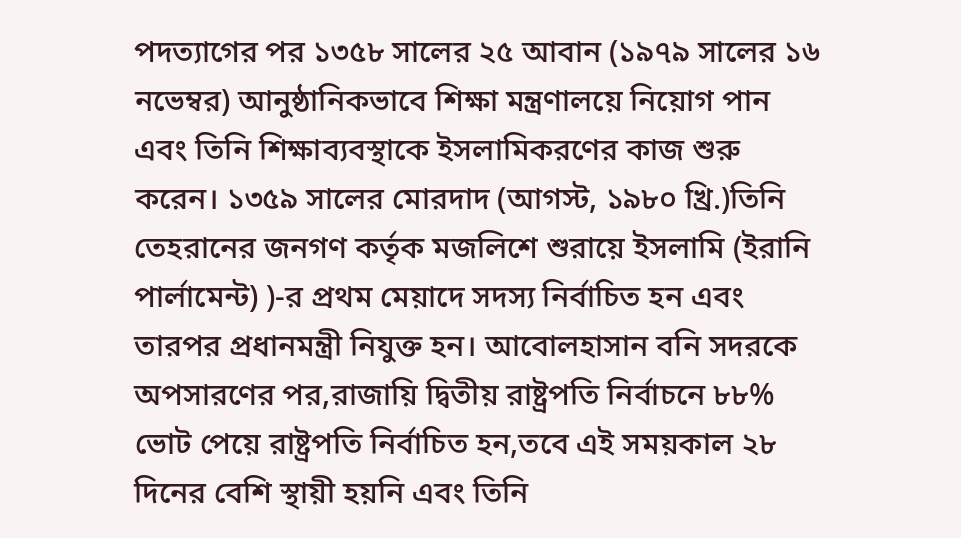পদত্যাগের পর ১৩৫৮ সালের ২৫ আবান (১৯৭৯ সালের ১৬ নভেম্বর) আনুষ্ঠানিকভাবে শিক্ষা মন্ত্রণালয়ে নিয়োগ পান এবং তিনি শিক্ষাব্যবস্থাকে ইসলামিকরণের কাজ শুরু করেন। ১৩৫৯ সালের মোরদাদ (আগস্ট, ১৯৮০ খ্রি.)তিনি তেহরানের জনগণ কর্তৃক মজলিশে শুরায়ে ইসলামি (ইরানি পার্লামেন্ট) )-র প্রথম মেয়াদে সদস্য নির্বাচিত হন এবং তারপর প্রধানমন্ত্রী নিযুক্ত হন। আবোলহাসান বনি সদরকে অপসারণের পর,রাজায়ি দ্বিতীয় রাষ্ট্রপতি নির্বাচনে ৮৮% ভোট পেয়ে রাষ্ট্রপতি নির্বাচিত হন,তবে এই সময়কাল ২৮ দিনের বেশি স্থায়ী হয়নি এবং তিনি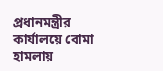প্রধানমন্ত্রীর কার্যালয়ে বোমা হামলায়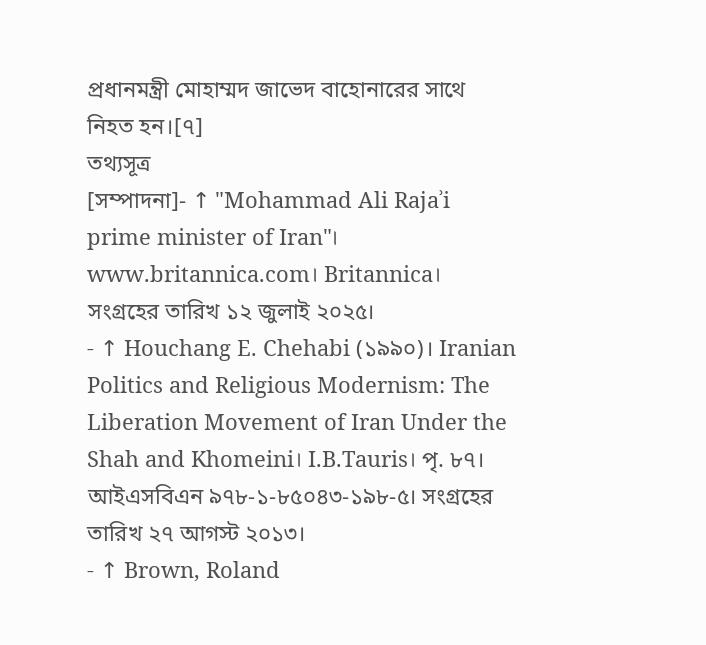প্রধানমন্ত্রী মোহাম্মদ জাভেদ বাহোনারের সাথে নিহত হন।[৭]
তথ্যসূত্র
[সম্পাদনা]- ↑ "Mohammad Ali Rajaʾi prime minister of Iran"। www.britannica.com। Britannica। সংগ্রহের তারিখ ১২ জুলাই ২০২৫।
- ↑ Houchang E. Chehabi (১৯৯০)। Iranian Politics and Religious Modernism: The Liberation Movement of Iran Under the Shah and Khomeini। I.B.Tauris। পৃ. ৮৭। আইএসবিএন ৯৭৮-১-৮৫০৪৩-১৯৮-৫। সংগ্রহের তারিখ ২৭ আগস্ট ২০১৩।
- ↑ Brown, Roland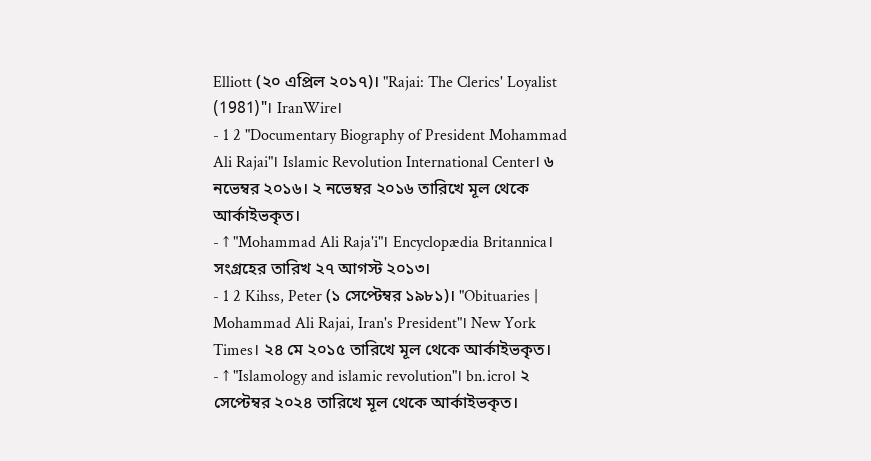Elliott (২০ এপ্রিল ২০১৭)। "Rajai: The Clerics' Loyalist (1981)"। IranWire।
- 1 2 "Documentary Biography of President Mohammad Ali Rajai"। Islamic Revolution International Center। ৬ নভেম্বর ২০১৬। ২ নভেম্বর ২০১৬ তারিখে মূল থেকে আর্কাইভকৃত।
- ↑ "Mohammad Ali Raja'i"। Encyclopædia Britannica। সংগ্রহের তারিখ ২৭ আগস্ট ২০১৩।
- 1 2 Kihss, Peter (১ সেপ্টেম্বর ১৯৮১)। "Obituaries | Mohammad Ali Rajai, Iran's President"। New York Times। ২৪ মে ২০১৫ তারিখে মূল থেকে আর্কাইভকৃত।
- ↑ "Islamology and islamic revolution"। bn.icro। ২ সেপ্টেম্বর ২০২৪ তারিখে মূল থেকে আর্কাইভকৃত।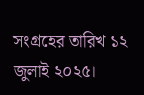সংগ্রহের তারিখ ১২ জুলাই ২০২৫।